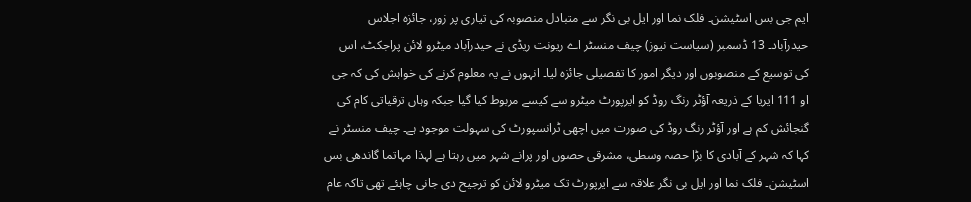ایم جی بس اسٹیشن۔ فلک نما اور ایل بی نگر سے متبادل منصوبہ کی تیاری پر زور، جائزہ اجلاس
حیدرآباد۔ 13 ڈسمبر (سیاست نیوز) چیف منسٹر اے ریونت ریڈی نے حیدرآباد میٹرو لائن پراجکٹ، اس کی توسیع کے منصوبوں اور دیگر امور کا تفصیلی جائزہ لیا۔ انہوں نے یہ معلوم کرنے کی خواہش کی کہ جی او 111 ایریا کے ذریعہ آؤٹر رنگ روڈ کو ایرپورٹ میٹرو سے کیسے مربوط کیا گیا جبکہ وہاں ترقیاتی کام کی گنجائش کم ہے اور آؤٹر رنگ روڈ کی صورت میں اچھی ٹرانسپورٹ کی سہولت موجود ہے۔ چیف منسٹر نے کہا کہ شہر کے آبادی کا بڑا حصہ وسطی، مشرقی حصوں اور پرانے شہر میں رہتا ہے لہذا مہاتما گاندھی بس اسٹیشن۔ فلک نما اور ایل بی نگر علاقہ سے ایرپورٹ تک میٹرو لائن کو ترجیح دی جانی چاہئے تھی تاکہ عام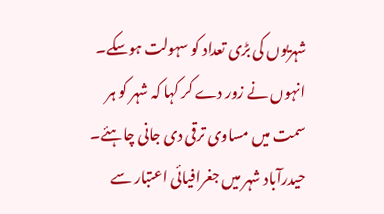شہریوں کی بڑی تعداد کو سہولت ہوسکے۔ انہوں نے زور دے کر کہا کہ شہر کو ہر سمت میں مساوی ترقی دی جانی چاہئے۔ حیدرآباد شہر میں جغرافیائی اعتبار سے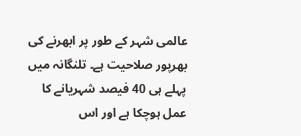عالمی شہر کے طور پر ابھرنے کی بھرپور صلاحیت ہے۔ تلنگانہ میں پہلے ہی 40 فیصد شہریانے کا عمل ہوچکا ہے اور اس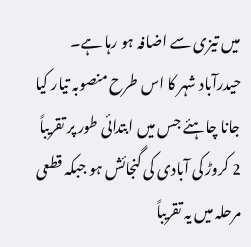میں تیزی سے اضافہ ہو رہا ہے۔ حیدرآباد شہر کا اس طرح منصوبہ تیار کیا جانا چاہئے جس میں ابتدائی طور پر تقریباً 2 کروڑ کی آبادی کی گنجائش ہو جبکہ قطعی مرحلہ میں یہ تقریباً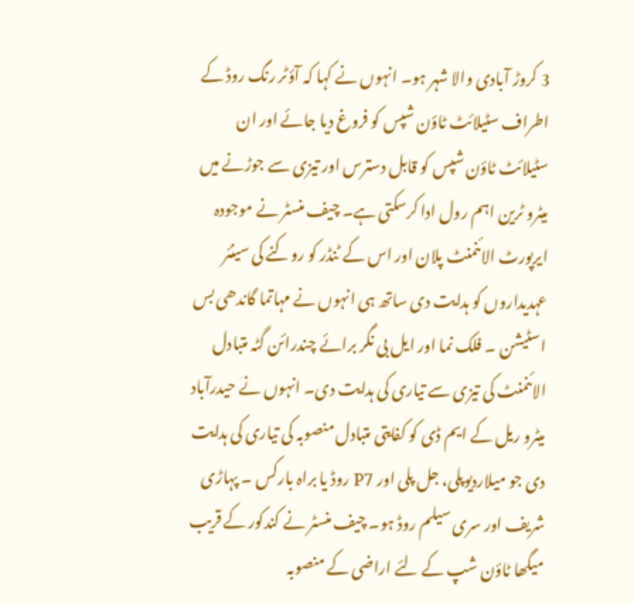3 کروڑ آبادی والا شہر ہو۔ انہوں نے کہا کہ آؤٹر رنگ روڈ کے اطراف سٹیلائٹ ٹاؤن شپس کو فروغ دیا جائے اور ان سٹیلائٹ ٹاؤن شپس کو قابل دسترس اور تیزی سے جوڑنے میں میٹرو ٹرین اہم رول ادا کرسکتی ہے۔ چیف منسٹر نے موجودہ ایرپورٹ الائنمنٹ پلان اور اس کے ٹنڈر کو روکنے کی سینئر عہدیداروں کو ہدایت دی ساتھ ہی انہوں نے مہاتما گاندھی بس اسٹیشن ۔ فلک نما اور ایل بی نگر برائے چندرائن گٹہ متبادل الائنمنٹ کی تیزی سے تیاری کی ہدایت دی۔ انہوں نے حیدرآباد میٹرو ریل کے ایم ڈی کو کفایتی متبادل منصوبہ کی تیاری کی ہدایت دی جو میلاردیوپلی، جل پلی اور P7 روڈ یا براہ بارکس ۔ پہاڑی شریف اور سری سیلم روڈ ہو۔ چیف منسٹر نے کندکور کے قریب میگھا ٹاؤن شپ کے لئے اراضی کے منصوبہ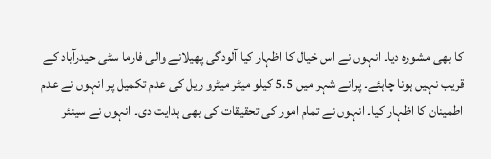کا بھی مشورہ دیا۔ انہوں نے اس خیال کا اظہار کیا آلودگی پھیلانے والی فارما سٹی حیدرآباد کے قریب نہیں ہونا چاہئے۔ پرانے شہر میں 5.5 کیلو میٹر میٹرو ریل کی عدم تکمیل پر انہوں نے عدم اطمینان کا اظہار کیا۔ انہوں نے تمام امور کی تحقیقات کی بھی ہدایت دی۔ انہوں نے سینئر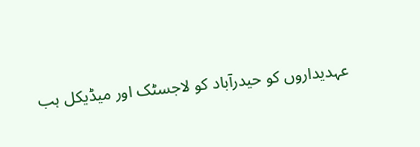عہدیداروں کو حیدرآباد کو لاجسٹک اور میڈیکل ہب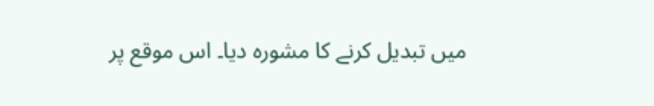میں تبدیل کرنے کا مشورہ دیا۔ اس موقع پر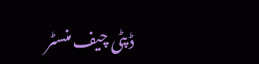ڈپٹی چیف منسٹر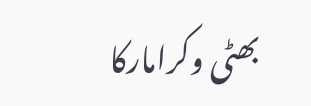بھٹی وکرامارکا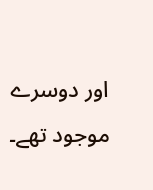اور دوسرے موجود تھے۔